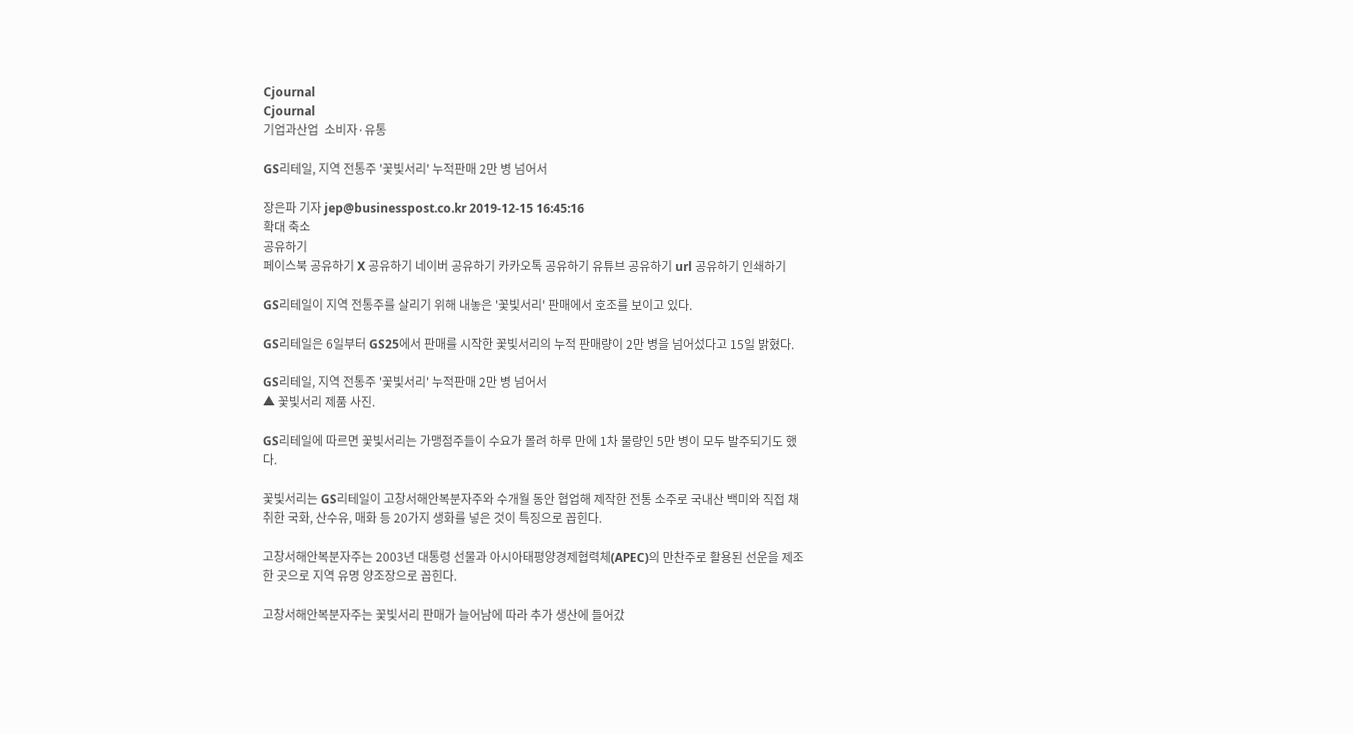Cjournal
Cjournal
기업과산업  소비자·유통

GS리테일, 지역 전통주 '꽃빛서리' 누적판매 2만 병 넘어서

장은파 기자 jep@businesspost.co.kr 2019-12-15 16:45:16
확대 축소
공유하기
페이스북 공유하기 X 공유하기 네이버 공유하기 카카오톡 공유하기 유튜브 공유하기 url 공유하기 인쇄하기

GS리테일이 지역 전통주를 살리기 위해 내놓은 '꽃빛서리' 판매에서 호조를 보이고 있다.

GS리테일은 6일부터 GS25에서 판매를 시작한 꽃빛서리의 누적 판매량이 2만 병을 넘어섰다고 15일 밝혔다.

GS리테일, 지역 전통주 '꽃빛서리' 누적판매 2만 병 넘어서
▲ 꽃빛서리 제품 사진.

GS리테일에 따르면 꽃빛서리는 가맹점주들이 수요가 몰려 하루 만에 1차 물량인 5만 병이 모두 발주되기도 했다.

꽃빛서리는 GS리테일이 고창서해안복분자주와 수개월 동안 협업해 제작한 전통 소주로 국내산 백미와 직접 채취한 국화, 산수유, 매화 등 20가지 생화를 넣은 것이 특징으로 꼽힌다.

고창서해안복분자주는 2003년 대통령 선물과 아시아태평양경제협력체(APEC)의 만찬주로 활용된 선운을 제조한 곳으로 지역 유명 양조장으로 꼽힌다.

고창서해안복분자주는 꽃빛서리 판매가 늘어남에 따라 추가 생산에 들어갔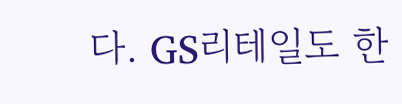다. GS리테일도 한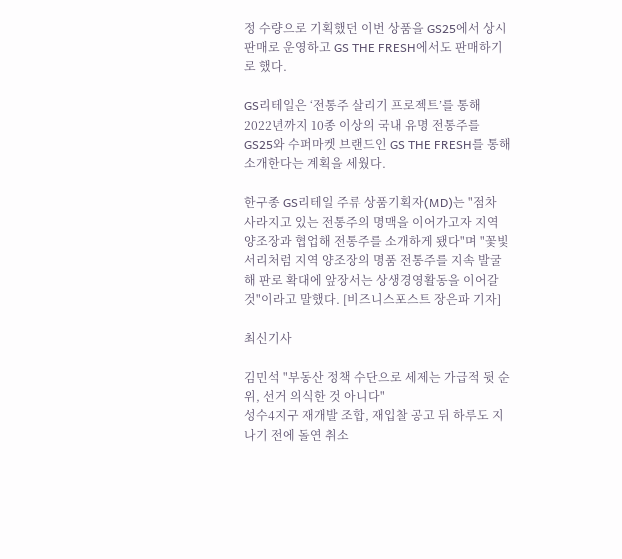정 수량으로 기획했던 이번 상품을 GS25에서 상시 판매로 운영하고 GS THE FRESH에서도 판매하기로 했다.

GS리테일은 ‘전통주 살리기 프로젝트’를 통해 2022년까지 10종 이상의 국내 유명 전통주를 GS25와 수퍼마켓 브랜드인 GS THE FRESH를 통해 소개한다는 계획을 세웠다.

한구종 GS리테일 주류 상품기획자(MD)는 "점차 사라지고 있는 전통주의 명맥을 이어가고자 지역 양조장과 협업해 전통주를 소개하게 됐다"며 "꽃빛서리처럼 지역 양조장의 명품 전통주를 지속 발굴해 판로 확대에 앞장서는 상생경영활동을 이어갈 것"이라고 말했다. [비즈니스포스트 장은파 기자]

최신기사

김민석 "부동산 정책 수단으로 세제는 가급적 뒷 순위, 선거 의식한 것 아니다"
성수4지구 재개발 조합, 재입찰 공고 뒤 하루도 지나기 전에 돌연 취소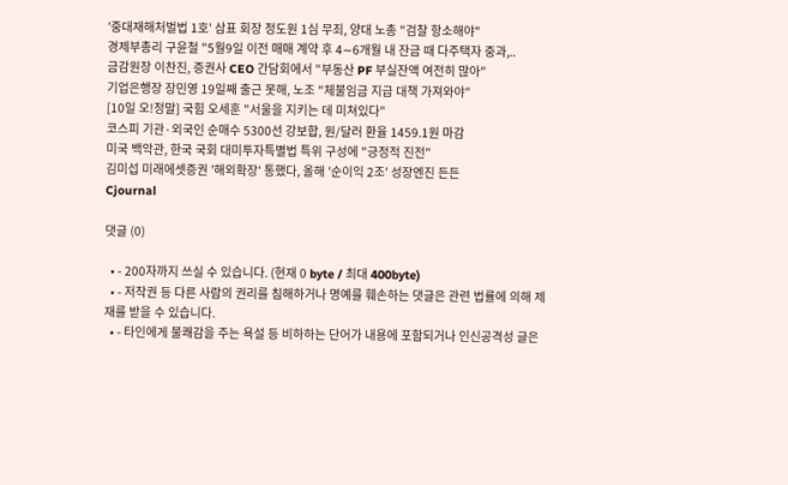'중대재해처벌법 1호' 삼표 회장 정도원 1심 무죄, 양대 노총 "검찰 항소해야"
경제부총리 구윤철 "5월9일 이전 매매 계약 후 4∼6개월 내 잔금 때 다주택자 중과,..
금감원장 이찬진, 증권사 CEO 간담회에서 "부동산 PF 부실잔액 여전히 많아"
기업은행장 장민영 19일째 출근 못해, 노조 "체불임금 지급 대책 가져와야"
[10일 오!정말] 국힘 오세훈 "서울을 지키는 데 미쳐있다"
코스피 기관·외국인 순매수 5300선 강보합, 원/달러 환율 1459.1원 마감
미국 백악관, 한국 국회 대미투자특별법 특위 구성에 "긍정적 진전"
김미섭 미래에셋증권 '해외확장' 통했다, 올해 '순이익 2조' 성장엔진 든든
Cjournal

댓글 (0)

  • - 200자까지 쓰실 수 있습니다. (현재 0 byte / 최대 400byte)
  • - 저작권 등 다른 사람의 권리를 침해하거나 명예를 훼손하는 댓글은 관련 법률에 의해 제재를 받을 수 있습니다.
  • - 타인에게 불쾌감을 주는 욕설 등 비하하는 단어가 내용에 포함되거나 인신공격성 글은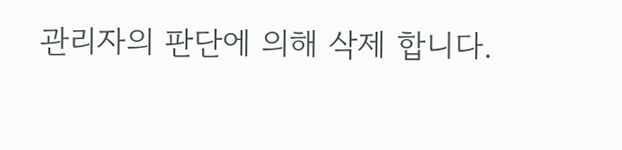관리자의 판단에 의해 삭제 합니다.